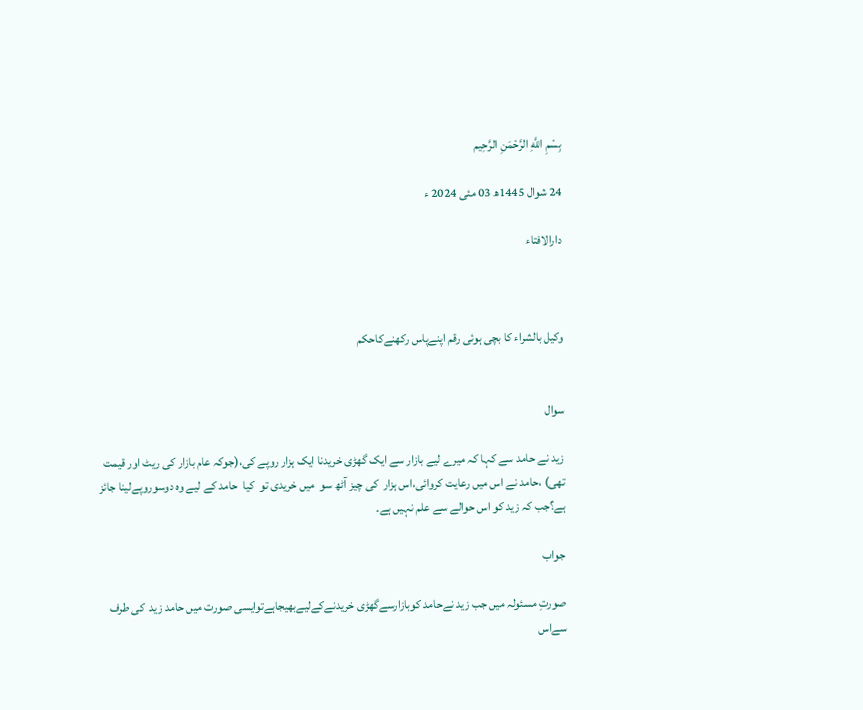بِسْمِ اللَّهِ الرَّحْمَنِ الرَّحِيم

24 شوال 1445ھ 03 مئی 2024 ء

دارالافتاء



وکیل بالشراء کا بچی ہوئی رقم اپنےپاس رکھنےکاحکم


سوال

زید نے حامد سے کہا کہ میرے لیے بازار سے ایک گھڑی خریدنا ایک ہزار روپے کی،(جوکہ عام بازار کی ریٹ اور قیمت تھی) ،حامد نے اس میں رعایت کروائی،اس ہزار  کی چیز آٹھ سو  میں خریدی تو  کیا  حامد کے لیے وہ دوسوروپےلینا جائز ہے؟جب کہ زید کو اس حوالے سے علم نہیں ہے۔

جواب

صورتِ مسئولہ میں جب زید نےحامد کوبازارسےگھڑی خریدنےکےلیےبھیجاہےتوایسی صورت میں حامد زید  کی طرف سےاس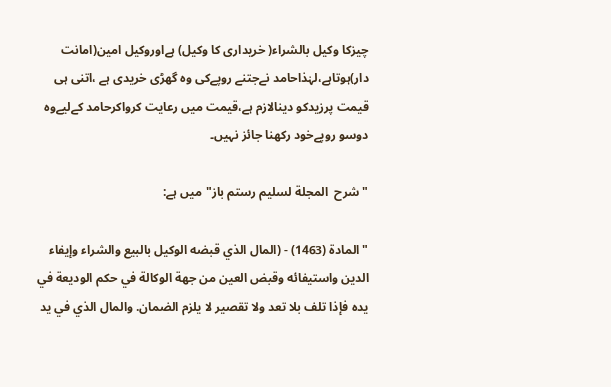چیزکا وکیل بالشراء( خریداری کا وکیل) ہےاوروکیل امین(امانت دار)ہوتاہے،لہٰذاحامد نےجتنے روپےکی وہ گھڑی خریدی ہے ،اتنی ہی قیمت پرزیدکو دینالازم ہے،قیمت میں رعایت کرواکرحامد کےلیےوہ دوسو روپےخود رکھنا جائز نہیں۔

"شرح  المجلة لسلیم رستم باز"میں ہے:

"المادة (1463) - (المال ‌الذي ‌قبضه ‌الوكيل ‌بالبيع ‌والشراء وإيفاء الدين واستيفائه وقبض العين من جهة الوكالة في حكم الوديعة في يده فإذا تلف بلا تعد ولا تقصير لا يلزم الضمان. والمال الذي في يد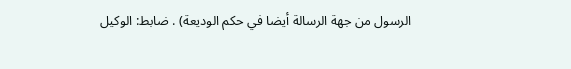الرسول من جهة الرسالة أيضا في حكم الوديعة) . ضابط: الوكيل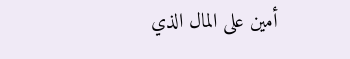أمين على المال الذي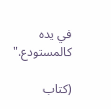في يده كالمستودع."

(كتاب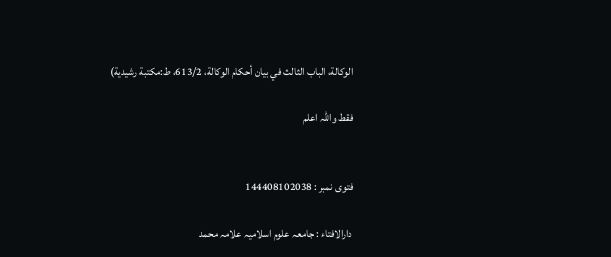الوكالة، الباب الثالث في بيان أحكام الوكالة، 613/2، ط:مكتبة رشيدية)

فقط واللہ اعلم


فتوی نمبر : 144408102038

دارالافتاء : جامعہ علوم اسلامیہ علامہ محمد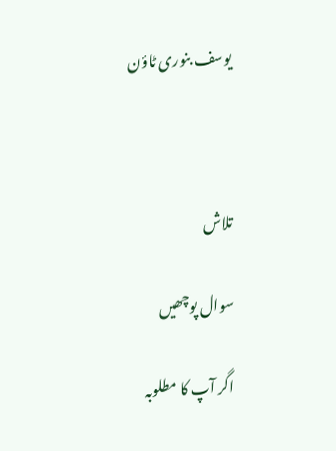یوسف بنوری ٹاؤن



تلاش

سوال پوچھیں

اگر آپ کا مطلوبہ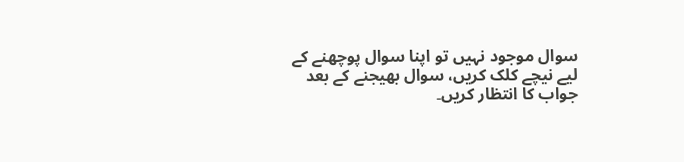سوال موجود نہیں تو اپنا سوال پوچھنے کے لیے نیچے کلک کریں، سوال بھیجنے کے بعد جواب کا انتظار کریں۔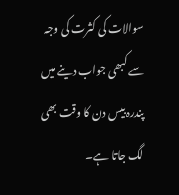سوالات کی کثرت کی وجہ سے کبھی جواب دینے میں پندرہ بیس دن کا وقت بھی لگ جاتا ہے۔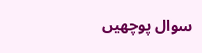سوال پوچھیں